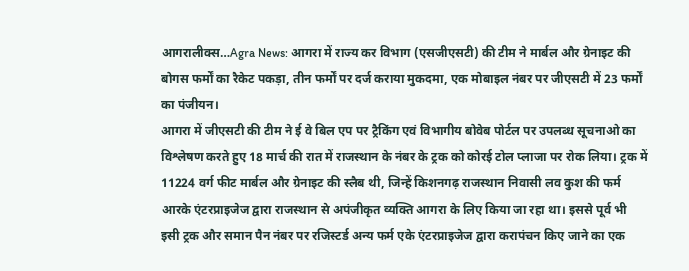आगरालीक्स…Agra News: आगरा में राज्य कर विभाग (एसजीएसटी) की टीम ने मार्बल और ग्रेनाइट की बोगस फर्मों का रैकेट पकड़ा, तीन फर्मों पर दर्ज कराया मुकदमा, एक मोबाइल नंबर पर जीएसटी में 23 फर्मों का पंजीयन।
आगरा में जीएसटी की टीम ने ई वे बिल एप पर ट्रैकिंग एवं विभागीय बोवेब पोर्टल पर उपलब्ध सूचनाओ का विश्लेषण करते हुए 18 मार्च की रात में राजस्थान के नंबर के ट्रक को कोरई टोल प्लाजा पर रोक लिया। ट्रक में 11224 वर्ग फीट मार्बल और ग्रेनाइट की स्लैब थी, जिन्हें किशनगढ़ राजस्थान निवासी लव कुश की फर्म आरके एंटरप्राइजेज द्वारा राजस्थान से अपंजीकृत व्यक्ति आगरा के लिए किया जा रहा था। इससे पूर्व भी इसी ट्रक और समान पैन नंबर पर रजिस्टर्ड अन्य फर्म एके एंटरप्राइजेज द्वारा करापंचन किए जाने का एक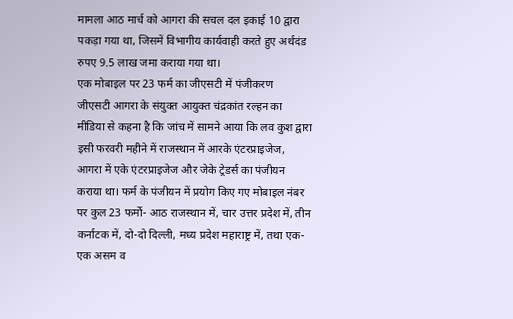मामला आठ मार्च को आगरा की सचल दल इकाई 10 द्वारा पकड़ा गया था, जिसमें विभागीय कार्यवाही करते हुए अर्थदंड रुपए 9.5 लाख जमा कराया गया था।
एक मोबाइल पर 23 फर्म का जीएसटी में पंजीकरण
जीएसटी आगरा के संयुक्त आयुक्त चंद्रकांत रल्हन का मीडिया से कहना है कि जांच में सामने आया कि लव कुश द्वारा इसी फरवरी महीने में राजस्थान में आरके एंटरप्राइजेज, आगरा में एके एंटरप्राइजेज और जेके ट्रेडर्स का पंजीयन कराया था। फर्म के पंजीयन में प्रयोग किए गए मोबाइल नंबर पर कुल 23 फर्मो- आठ राजस्थान में, चार उत्तर प्रदेश में, तीन कर्नाटक में, दो-दो दिल्ली, मध्य प्रदेश महाराष्ट्र में, तथा एक-एक असम व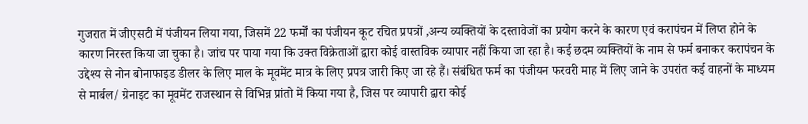गुजरात में जीएसटी में पंजीयन लिया गया, जिसमें 22 फर्मों का पंजीयन कूट रचित प्रपत्रों ,अन्य व्यक्तियों के दस्तावेजों का प्रयोग करने के कारण एवं करापंचन में लिप्त होने के कारण निरस्त किया जा चुका है। जांच पर पाया गया कि उक्त विक्रेताओं द्वारा कोई वास्तविक व्यापार नहीं किया जा रहा है। कई छदम व्यक्तियों के नाम से फर्म बनाकर करापंचन के उद्देश्य से नोन बोनाफाइड डीलर के लिए माल के मूवमेंट मात्र के लिए प्रपत्र जारी किए जा रहे हैं। संबंधित फर्म का पंजीयन फरवरी माह में लिए जाने के उपरांत कई वाहनों के माध्यम से मार्बल/ ग्रेनाइट का मूवमेंट राजस्थान से विभिन्न प्रांतो में किया गया है, जिस पर व्यापारी द्वारा कोई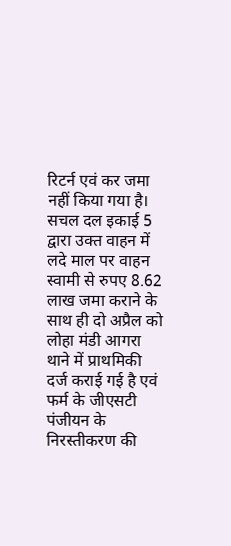रिटर्न एवं कर जमा नहीं किया गया है। सचल दल इकाई 5 द्वारा उक्त वाहन में लदे माल पर वाहन स्वामी से रुपए 8.62 लाख जमा कराने के साथ ही दो अप्रैल को लोहा मंडी आगरा थाने में प्राथमिकी दर्ज कराई गई है एवं फर्म के जीएसटी पंजीयन के निरस्तीकरण की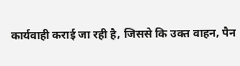कार्यवाही कराई जा रही है, जिससे कि उक्त वाहन, पैन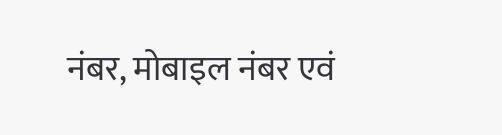नंबर, मोबाइल नंबर एवं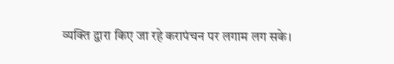व्यक्ति द्वारा किए जा रहे करापंचन पर लगाम लग सके।